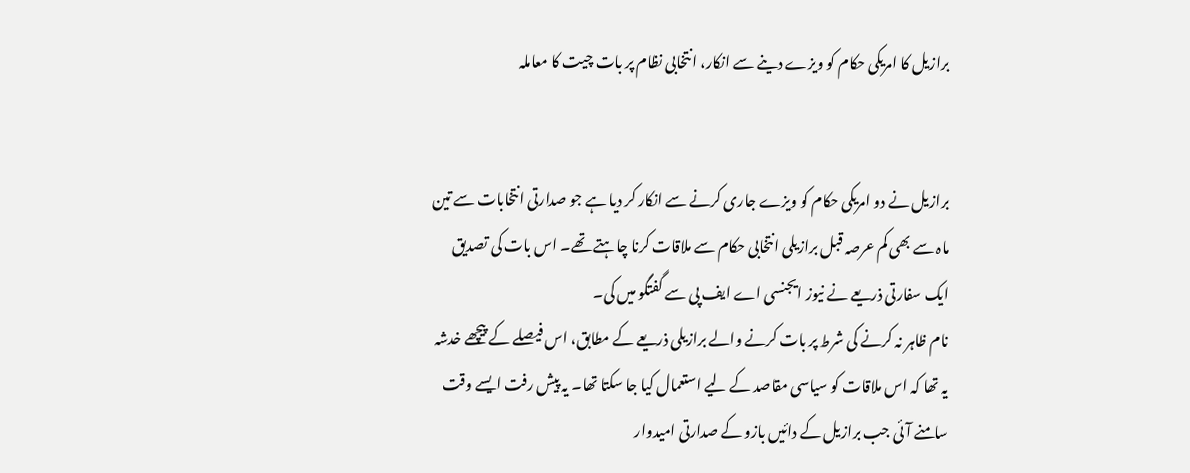برازیل کا امریکی حکام کو ویزے دینے سے انکار، انتخابی نظام پر بات چیت کا معاملہ


برازیل نے دو امریکی حکام کو ویزے جاری کرنے سے انکار کر دیا ہے جو صدارتی انتخابات سے تین ماہ سے بھی کم عرصہ قبل برازیلی انتخابی حکام سے ملاقات کرنا چاہتے تھے۔ اس بات کی تصدیق ایک سفارتی ذریعے نے نیوز ایجنسی اے ایف پی سے گفتگو میں کی۔
نام ظاہر نہ کرنے کی شرط پر بات کرنے والے برازیلی ذریعے کے مطابق، اس فیصلے کے پیچھے خدشہ یہ تھا کہ اس ملاقات کو سیاسی مقاصد کے لیے استعمال کیا جا سکتا تھا۔ یہ پیش رفت ایسے وقت سامنے آئی جب برازیل کے دائیں بازو کے صدارتی امیدوار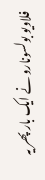فلاویو بولسونارو نے ایک بار پھر یہ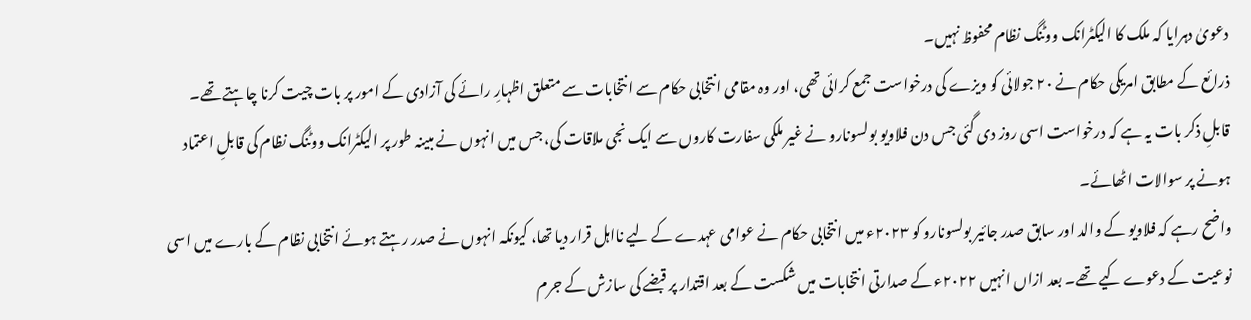دعویٰ دہرایا کہ ملک کا الیکٹرانک ووٹنگ نظام محفوظ نہیں۔
ذرائع کے مطابق امریکی حکام نے ۲۰ جولائی کو ویزے کی درخواست جمع کرائی تھی، اور وہ مقامی انتخابی حکام سے انتخابات سے متعلق اظہارِ رائے کی آزادی کے امور پر بات چیت کرنا چاہتے تھے۔
قابلِ ذکر بات یہ ہے کہ درخواست اسی روز دی گئی جس دن فلاویو بولسونارو نے غیر ملکی سفارت کاروں سے ایک نجی ملاقات کی، جس میں انہوں نے مبینہ طور پر الیکٹرانک ووٹنگ نظام کی قابلِ اعتماد ہونے پر سوالات اٹھائے۔
واضح رہے کہ فلاویو کے والد اور سابق صدر جائیر بولسونارو کو ۲۰۲۳ء میں انتخابی حکام نے عوامی عہدے کے لیے نااہل قرار دیا تھا، کیونکہ انہوں نے صدر رہتے ہوئے انتخابی نظام کے بارے میں اسی نوعیت کے دعوے کیے تھے۔ بعد ازاں انہیں ۲۰۲۲ء کے صدارتی انتخابات میں شکست کے بعد اقتدار پر قبضے کی سازش کے جرم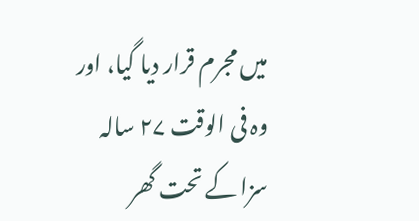میں مجرم قرار دیا گیا، اور وہ فی الوقت ۲۷ سالہ سزا کے تحت گھر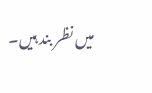میں نظر بند ہیں۔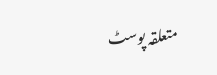متعلقہ پوسٹ